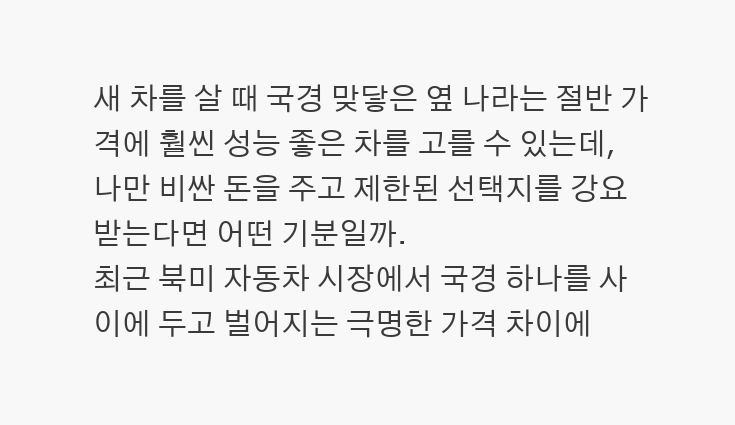새 차를 살 때 국경 맞닿은 옆 나라는 절반 가격에 훨씬 성능 좋은 차를 고를 수 있는데, 나만 비싼 돈을 주고 제한된 선택지를 강요받는다면 어떤 기분일까.
최근 북미 자동차 시장에서 국경 하나를 사이에 두고 벌어지는 극명한 가격 차이에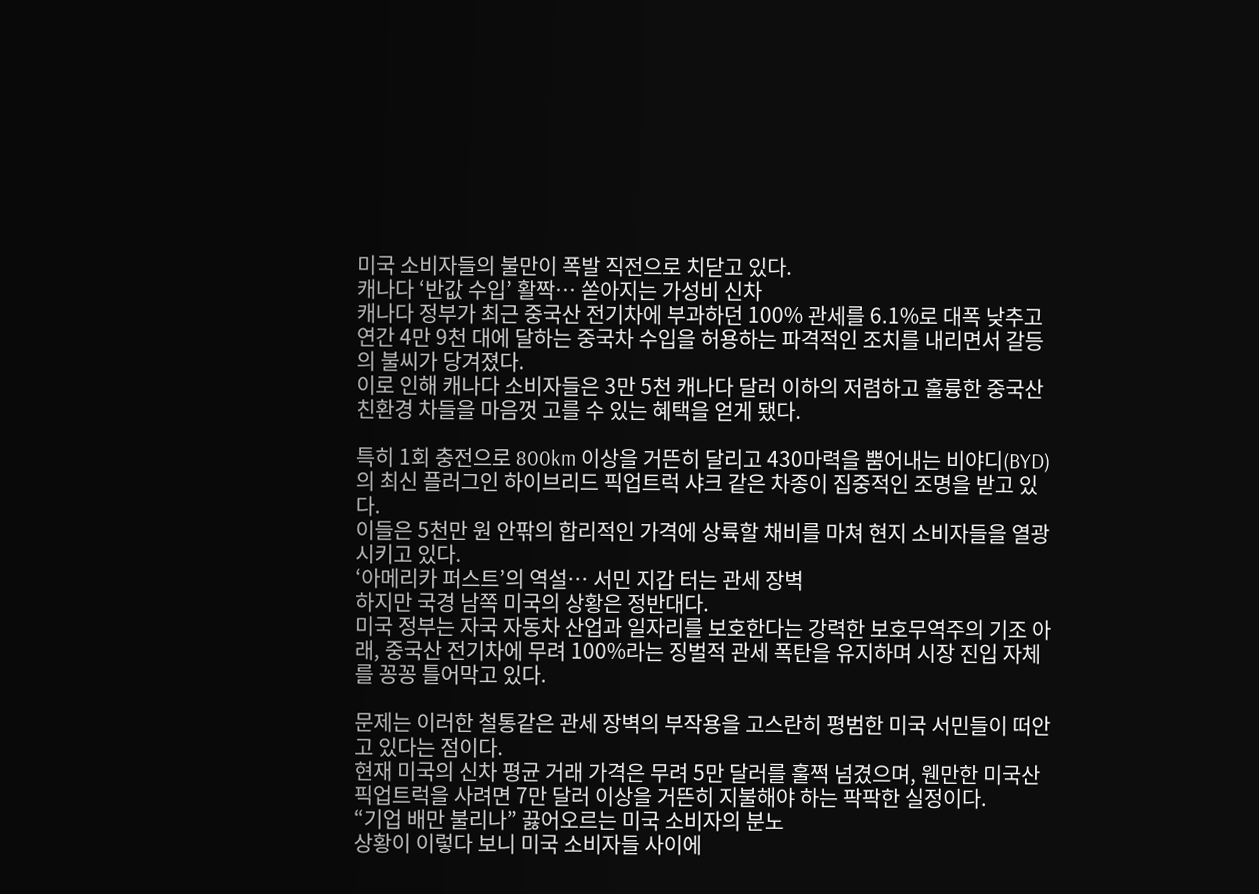미국 소비자들의 불만이 폭발 직전으로 치닫고 있다.
캐나다 ‘반값 수입’ 활짝… 쏟아지는 가성비 신차
캐나다 정부가 최근 중국산 전기차에 부과하던 100% 관세를 6.1%로 대폭 낮추고 연간 4만 9천 대에 달하는 중국차 수입을 허용하는 파격적인 조치를 내리면서 갈등의 불씨가 당겨졌다.
이로 인해 캐나다 소비자들은 3만 5천 캐나다 달러 이하의 저렴하고 훌륭한 중국산 친환경 차들을 마음껏 고를 수 있는 혜택을 얻게 됐다.

특히 1회 충전으로 800km 이상을 거뜬히 달리고 430마력을 뿜어내는 비야디(BYD)의 최신 플러그인 하이브리드 픽업트럭 샤크 같은 차종이 집중적인 조명을 받고 있다.
이들은 5천만 원 안팎의 합리적인 가격에 상륙할 채비를 마쳐 현지 소비자들을 열광시키고 있다.
‘아메리카 퍼스트’의 역설… 서민 지갑 터는 관세 장벽
하지만 국경 남쪽 미국의 상황은 정반대다.
미국 정부는 자국 자동차 산업과 일자리를 보호한다는 강력한 보호무역주의 기조 아래, 중국산 전기차에 무려 100%라는 징벌적 관세 폭탄을 유지하며 시장 진입 자체를 꽁꽁 틀어막고 있다.

문제는 이러한 철통같은 관세 장벽의 부작용을 고스란히 평범한 미국 서민들이 떠안고 있다는 점이다.
현재 미국의 신차 평균 거래 가격은 무려 5만 달러를 훌쩍 넘겼으며, 웬만한 미국산 픽업트럭을 사려면 7만 달러 이상을 거뜬히 지불해야 하는 팍팍한 실정이다.
“기업 배만 불리나” 끓어오르는 미국 소비자의 분노
상황이 이렇다 보니 미국 소비자들 사이에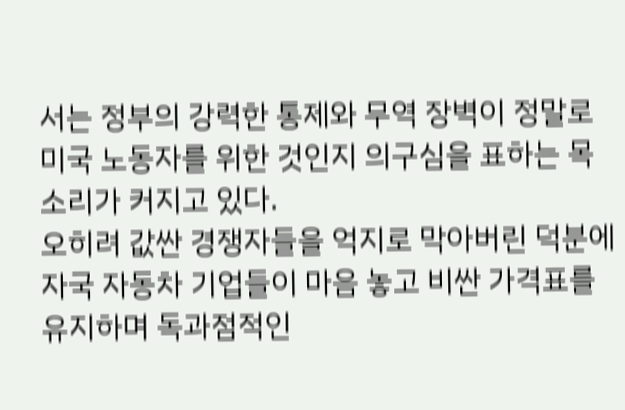서는 정부의 강력한 통제와 무역 장벽이 정말로 미국 노동자를 위한 것인지 의구심을 표하는 목소리가 커지고 있다.
오히려 값싼 경쟁자들을 억지로 막아버린 덕분에 자국 자동차 기업들이 마음 놓고 비싼 가격표를 유지하며 독과점적인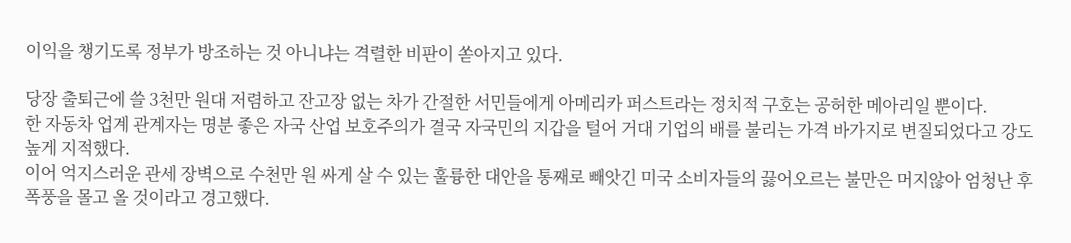이익을 챙기도록 정부가 방조하는 것 아니냐는 격렬한 비판이 쏟아지고 있다.

당장 출퇴근에 쓸 3천만 원대 저렴하고 잔고장 없는 차가 간절한 서민들에게 아메리카 퍼스트라는 정치적 구호는 공허한 메아리일 뿐이다.
한 자동차 업계 관계자는 명분 좋은 자국 산업 보호주의가 결국 자국민의 지갑을 털어 거대 기업의 배를 불리는 가격 바가지로 변질되었다고 강도 높게 지적했다.
이어 억지스러운 관세 장벽으로 수천만 원 싸게 살 수 있는 훌륭한 대안을 통째로 빼앗긴 미국 소비자들의 끓어오르는 불만은 머지않아 엄청난 후폭풍을 몰고 올 것이라고 경고했다.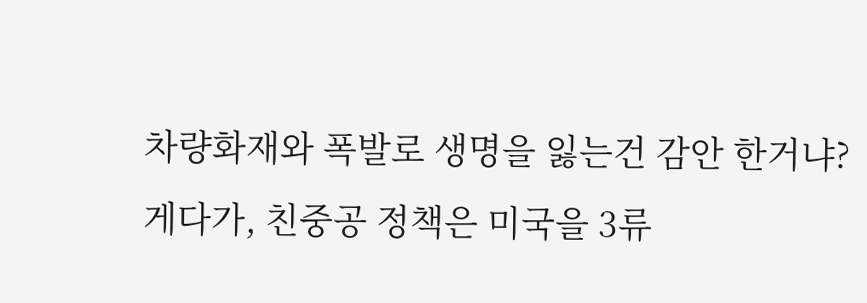차량화재와 폭발로 생명을 잃는건 감안 한거냐?
게다가, 친중공 정책은 미국을 3류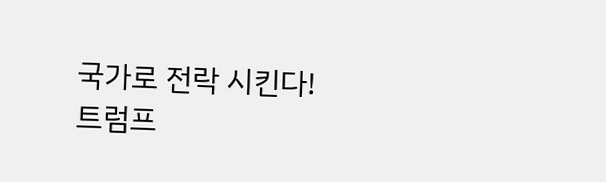국가로 전락 시킨다!
트럼프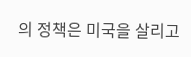의 정책은 미국을 살리고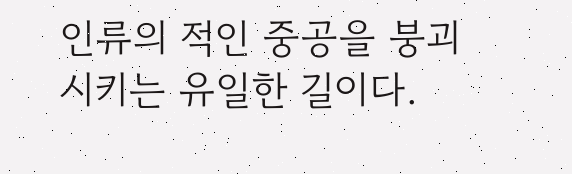인류의 적인 중공을 붕괴시키는 유일한 길이다.